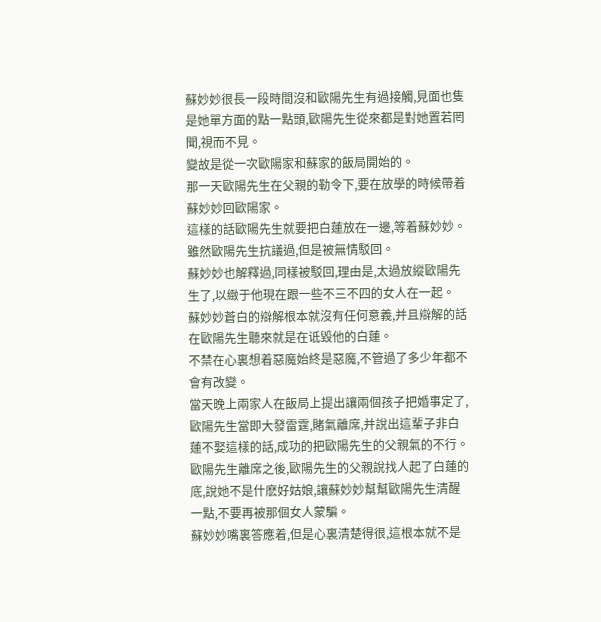蘇妙妙很長一段時間沒和歐陽先生有過接觸,見面也隻是她單方面的點一點頭,歐陽先生從來都是對她置若罔聞,視而不見。
變故是從一次歐陽家和蘇家的飯局開始的。
那一天歐陽先生在父親的勒令下,要在放學的時候帶着蘇妙妙回歐陽家。
這樣的話歐陽先生就要把白蓮放在一邊,等着蘇妙妙。
雖然歐陽先生抗議過,但是被無情駁回。
蘇妙妙也解釋過,同樣被駁回,理由是,太過放縱歐陽先生了,以緻于他現在跟一些不三不四的女人在一起。
蘇妙妙蒼白的辯解根本就沒有任何意義,并且辯解的話在歐陽先生聽來就是在诋毀他的白蓮。
不禁在心裏想着惡魔始終是惡魔,不管過了多少年都不會有改變。
當天晚上兩家人在飯局上提出讓兩個孩子把婚事定了,歐陽先生當即大發雷霆,賭氣離席,并說出這輩子非白蓮不娶這樣的話,成功的把歐陽先生的父親氣的不行。
歐陽先生離席之後,歐陽先生的父親說找人起了白蓮的底,說她不是什麽好姑娘,讓蘇妙妙幫幫歐陽先生清醒一點,不要再被那個女人蒙騙。
蘇妙妙嘴裏答應着,但是心裏清楚得很,這根本就不是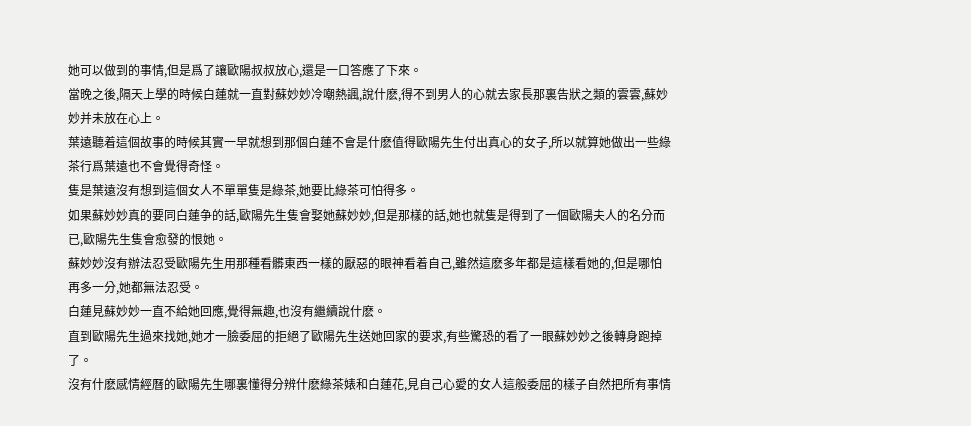她可以做到的事情,但是爲了讓歐陽叔叔放心,還是一口答應了下來。
當晚之後,隔天上學的時候白蓮就一直對蘇妙妙冷嘲熱諷,說什麽,得不到男人的心就去家長那裏告狀之類的雲雲,蘇妙妙并未放在心上。
葉遠聽着這個故事的時候其實一早就想到那個白蓮不會是什麽值得歐陽先生付出真心的女子,所以就算她做出一些綠茶行爲葉遠也不會覺得奇怪。
隻是葉遠沒有想到這個女人不單單隻是綠茶,她要比綠茶可怕得多。
如果蘇妙妙真的要同白蓮争的話,歐陽先生隻會娶她蘇妙妙,但是那樣的話,她也就隻是得到了一個歐陽夫人的名分而已,歐陽先生隻會愈發的恨她。
蘇妙妙沒有辦法忍受歐陽先生用那種看髒東西一樣的厭惡的眼神看着自己,雖然這麽多年都是這樣看她的,但是哪怕再多一分,她都無法忍受。
白蓮見蘇妙妙一直不給她回應,覺得無趣,也沒有繼續說什麽。
直到歐陽先生過來找她,她才一臉委屈的拒絕了歐陽先生送她回家的要求,有些驚恐的看了一眼蘇妙妙之後轉身跑掉了。
沒有什麽感情經曆的歐陽先生哪裏懂得分辨什麽綠茶婊和白蓮花,見自己心愛的女人這般委屈的樣子自然把所有事情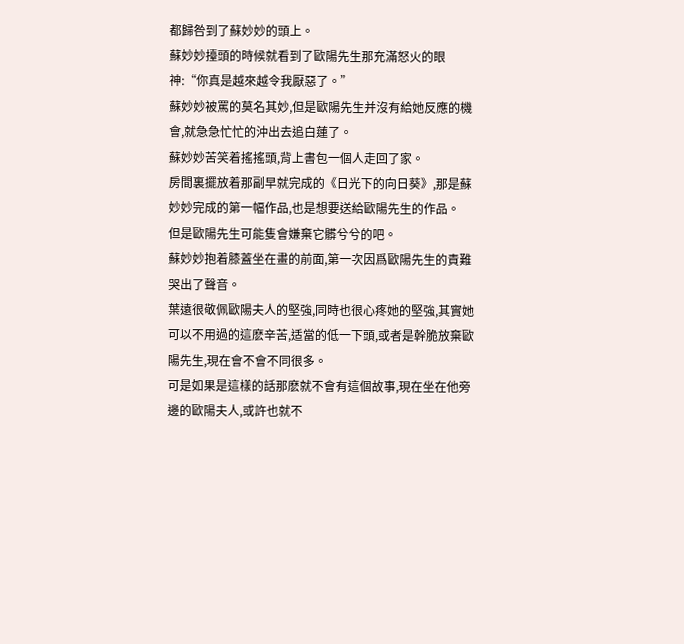都歸咎到了蘇妙妙的頭上。
蘇妙妙擡頭的時候就看到了歐陽先生那充滿怒火的眼神:“你真是越來越令我厭惡了。”
蘇妙妙被罵的莫名其妙,但是歐陽先生并沒有給她反應的機會,就急急忙忙的沖出去追白蓮了。
蘇妙妙苦笑着搖搖頭,背上書包一個人走回了家。
房間裏擺放着那副早就完成的《日光下的向日葵》,那是蘇妙妙完成的第一幅作品,也是想要送給歐陽先生的作品。
但是歐陽先生可能隻會嫌棄它髒兮兮的吧。
蘇妙妙抱着膝蓋坐在畫的前面,第一次因爲歐陽先生的責難哭出了聲音。
葉遠很敬佩歐陽夫人的堅強,同時也很心疼她的堅強,其實她可以不用過的這麽辛苦,适當的低一下頭,或者是幹脆放棄歐陽先生,現在會不會不同很多。
可是如果是這樣的話那麽就不會有這個故事,現在坐在他旁邊的歐陽夫人,或許也就不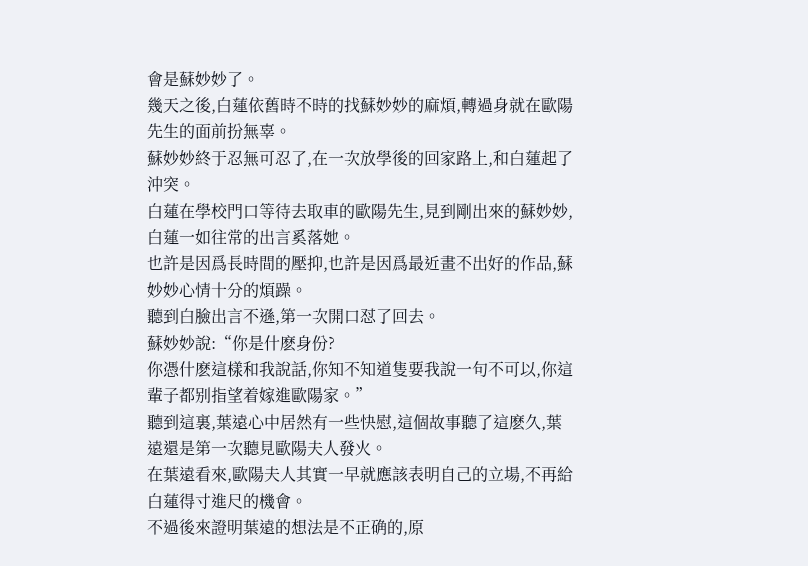會是蘇妙妙了。
幾天之後,白蓮依舊時不時的找蘇妙妙的麻煩,轉過身就在歐陽先生的面前扮無辜。
蘇妙妙終于忍無可忍了,在一次放學後的回家路上,和白蓮起了沖突。
白蓮在學校門口等待去取車的歐陽先生,見到剛出來的蘇妙妙,白蓮一如往常的出言奚落她。
也許是因爲長時間的壓抑,也許是因爲最近畫不出好的作品,蘇妙妙心情十分的煩躁。
聽到白臉出言不遜,第一次開口怼了回去。
蘇妙妙說:“你是什麽身份?
你憑什麽這樣和我說話,你知不知道隻要我說一句不可以,你這輩子都别指望着嫁進歐陽家。”
聽到這裏,葉遠心中居然有一些快慰,這個故事聽了這麽久,葉遠還是第一次聽見歐陽夫人發火。
在葉遠看來,歐陽夫人其實一早就應該表明自己的立場,不再給白蓮得寸進尺的機會。
不過後來證明葉遠的想法是不正确的,原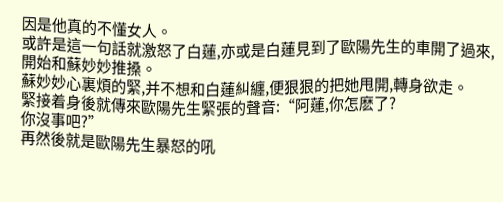因是他真的不懂女人。
或許是這一句話就激怒了白蓮,亦或是白蓮見到了歐陽先生的車開了過來,開始和蘇妙妙推搡。
蘇妙妙心裏煩的緊,并不想和白蓮糾纏,便狠狠的把她甩開,轉身欲走。
緊接着身後就傳來歐陽先生緊張的聲音:“阿蓮,你怎麽了?
你沒事吧?”
再然後就是歐陽先生暴怒的吼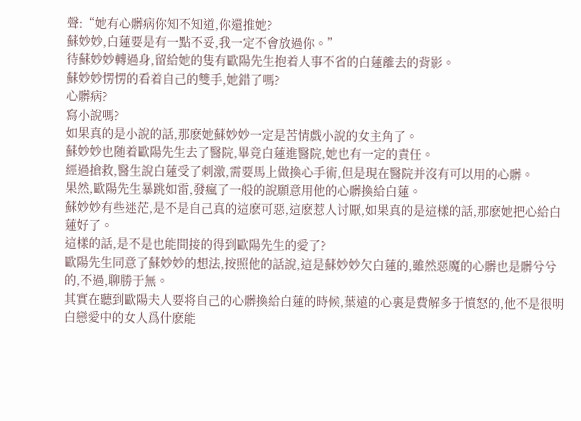聲:“她有心髒病你知不知道,你還推她?
蘇妙妙,白蓮要是有一點不妥,我一定不會放過你。”
待蘇妙妙轉過身,留給她的隻有歐陽先生抱着人事不省的白蓮離去的背影。
蘇妙妙愣愣的看着自己的雙手,她錯了嗎?
心髒病?
寫小說嗎?
如果真的是小說的話,那麽她蘇妙妙一定是苦情戲小說的女主角了。
蘇妙妙也随着歐陽先生去了醫院,畢竟白蓮進醫院,她也有一定的責任。
經過搶救,醫生說白蓮受了刺激,需要馬上做換心手術,但是現在醫院并沒有可以用的心髒。
果然,歐陽先生暴跳如雷,發瘋了一般的說願意用他的心髒換給白蓮。
蘇妙妙有些迷茫,是不是自己真的這麽可惡,這麽惹人讨厭,如果真的是這樣的話,那麽她把心給白蓮好了。
這樣的話,是不是也能間接的得到歐陽先生的愛了?
歐陽先生同意了蘇妙妙的想法,按照他的話說,這是蘇妙妙欠白蓮的,雖然惡魔的心髒也是髒兮兮的,不過,聊勝于無。
其實在聽到歐陽夫人要将自己的心髒換給白蓮的時候,葉遠的心裏是費解多于憤怒的,他不是很明白戀愛中的女人爲什麽能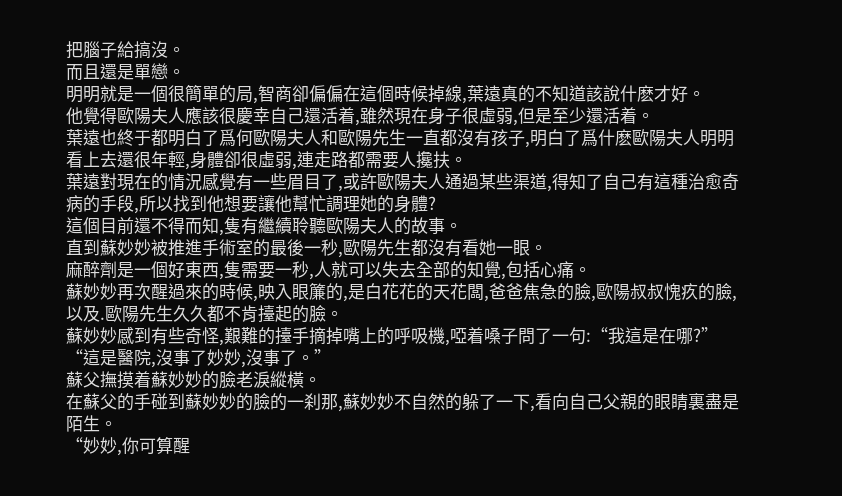把腦子給搞沒。
而且還是單戀。
明明就是一個很簡單的局,智商卻偏偏在這個時候掉線,葉遠真的不知道該說什麽才好。
他覺得歐陽夫人應該很慶幸自己還活着,雖然現在身子很虛弱,但是至少還活着。
葉遠也終于都明白了爲何歐陽夫人和歐陽先生一直都沒有孩子,明白了爲什麽歐陽夫人明明看上去還很年輕,身體卻很虛弱,連走路都需要人攙扶。
葉遠對現在的情況感覺有一些眉目了,或許歐陽夫人通過某些渠道,得知了自己有這種治愈奇病的手段,所以找到他想要讓他幫忙調理她的身體?
這個目前還不得而知,隻有繼續聆聽歐陽夫人的故事。
直到蘇妙妙被推進手術室的最後一秒,歐陽先生都沒有看她一眼。
麻醉劑是一個好東西,隻需要一秒,人就可以失去全部的知覺,包括心痛。
蘇妙妙再次醒過來的時候,映入眼簾的,是白花花的天花闆,爸爸焦急的臉,歐陽叔叔愧疚的臉,以及.歐陽先生久久都不肯擡起的臉。
蘇妙妙感到有些奇怪,艱難的擡手摘掉嘴上的呼吸機,啞着嗓子問了一句:“我這是在哪?”
“這是醫院,沒事了妙妙,沒事了。”
蘇父撫摸着蘇妙妙的臉老淚縱橫。
在蘇父的手碰到蘇妙妙的臉的一刹那,蘇妙妙不自然的躲了一下,看向自己父親的眼睛裏盡是陌生。
“妙妙,你可算醒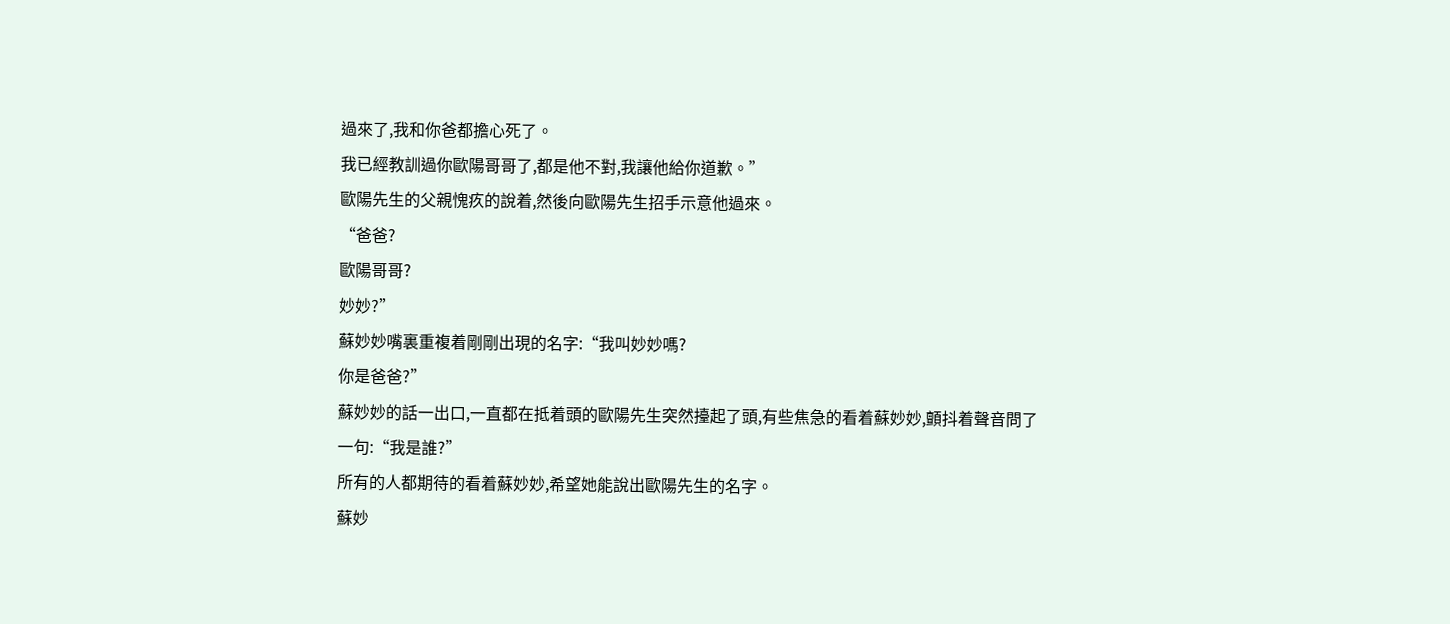過來了,我和你爸都擔心死了。
我已經教訓過你歐陽哥哥了,都是他不對,我讓他給你道歉。”
歐陽先生的父親愧疚的說着,然後向歐陽先生招手示意他過來。
“爸爸?
歐陽哥哥?
妙妙?”
蘇妙妙嘴裏重複着剛剛出現的名字:“我叫妙妙嗎?
你是爸爸?”
蘇妙妙的話一出口,一直都在抵着頭的歐陽先生突然擡起了頭,有些焦急的看着蘇妙妙,顫抖着聲音問了一句:“我是誰?”
所有的人都期待的看着蘇妙妙,希望她能說出歐陽先生的名字。
蘇妙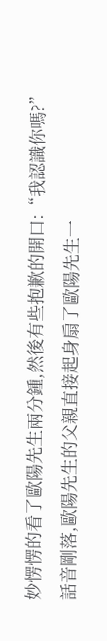妙愣愣的看了歐陽先生兩分鍾,然後有些抱歉的開口:“我認識你嗎?”
話音剛落,歐陽先生的父親直接起身扇了歐陽先生一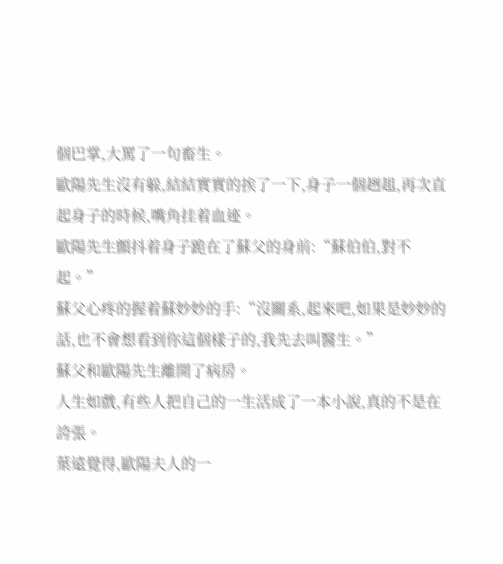個巴掌,大罵了一句畜生。
歐陽先生沒有躲,結結實實的挨了一下,身子一個趔趄,再次直起身子的時候,嘴角挂着血迹。
歐陽先生顫抖着身子跪在了蘇父的身前:“蘇伯伯,對不起。”
蘇父心疼的握着蘇妙妙的手:“沒關系,起來吧,如果是妙妙的話,也不會想看到你這個樣子的,我先去叫醫生。”
蘇父和歐陽先生離開了病房。
人生如戲,有些人把自己的一生活成了一本小說,真的不是在誇張。
葉遠覺得,歐陽夫人的一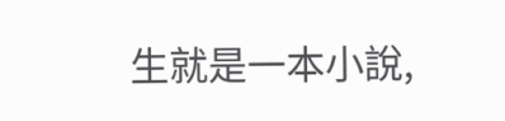生就是一本小說,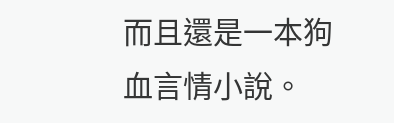而且還是一本狗血言情小說。